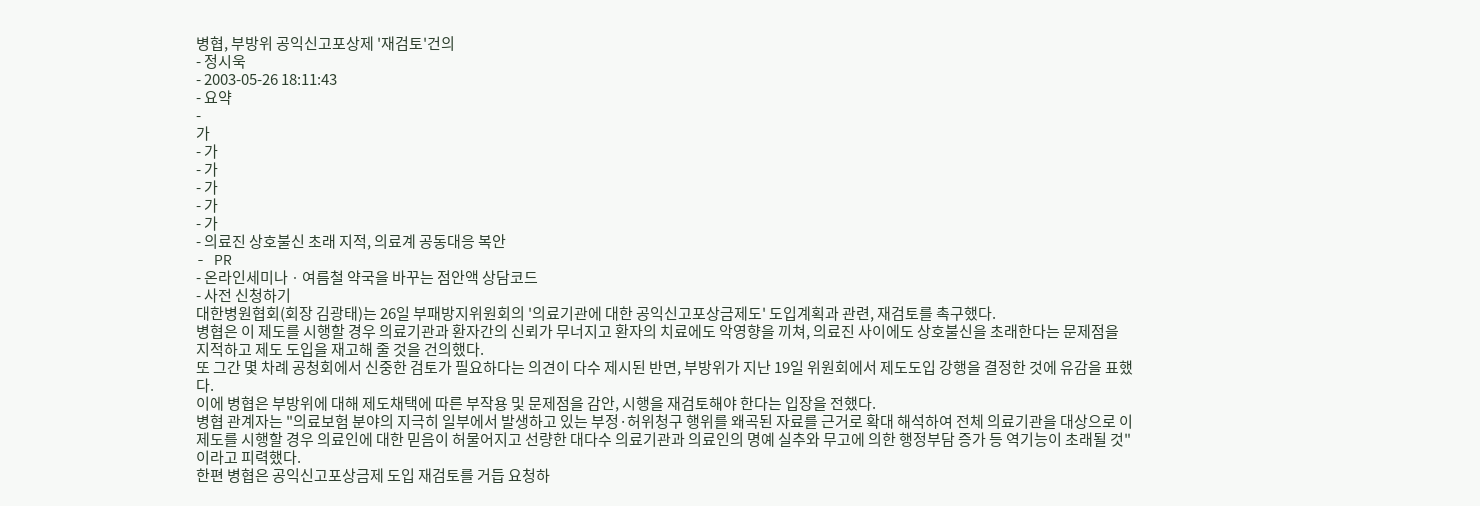병협, 부방위 공익신고포상제 '재검토'건의
- 정시욱
- 2003-05-26 18:11:43
- 요약
-
가
- 가
- 가
- 가
- 가
- 가
- 의료진 상호불신 초래 지적, 의료계 공동대응 복안
- PR
- 온라인세미나ㆍ여름철 약국을 바꾸는 점안액 상담코드
- 사전 신청하기
대한병원협회(회장 김광태)는 26일 부패방지위원회의 '의료기관에 대한 공익신고포상금제도' 도입계획과 관련, 재검토를 촉구했다.
병협은 이 제도를 시행할 경우 의료기관과 환자간의 신뢰가 무너지고 환자의 치료에도 악영향을 끼쳐, 의료진 사이에도 상호불신을 초래한다는 문제점을 지적하고 제도 도입을 재고해 줄 것을 건의했다.
또 그간 몇 차례 공청회에서 신중한 검토가 필요하다는 의견이 다수 제시된 반면, 부방위가 지난 19일 위원회에서 제도도입 강행을 결정한 것에 유감을 표했다.
이에 병협은 부방위에 대해 제도채택에 따른 부작용 및 문제점을 감안, 시행을 재검토해야 한다는 입장을 전했다.
병협 관계자는 "의료보험 분야의 지극히 일부에서 발생하고 있는 부정·허위청구 행위를 왜곡된 자료를 근거로 확대 해석하여 전체 의료기관을 대상으로 이 제도를 시행할 경우 의료인에 대한 믿음이 허물어지고 선량한 대다수 의료기관과 의료인의 명예 실추와 무고에 의한 행정부담 증가 등 역기능이 초래될 것"이라고 피력했다.
한편 병협은 공익신고포상금제 도입 재검토를 거듭 요청하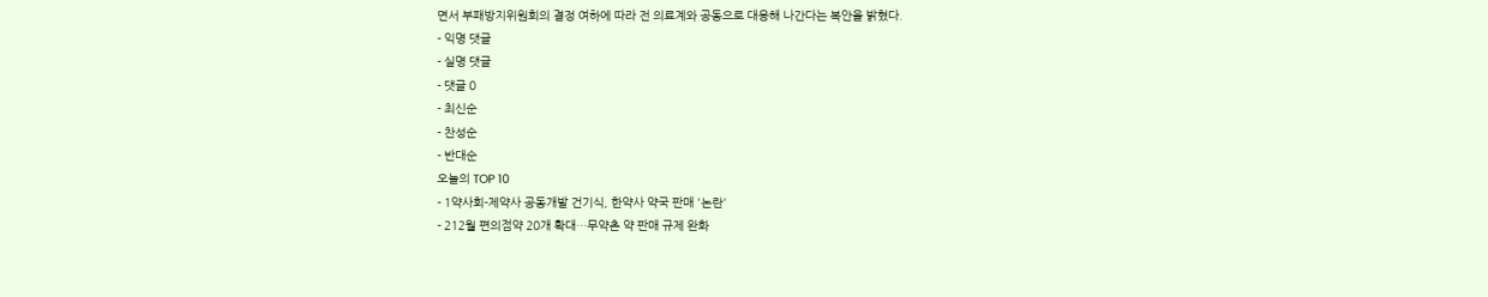면서 부패방지위원회의 결정 여하에 따라 전 의료계와 공동으로 대응해 나간다는 복안을 밝혔다.
- 익명 댓글
- 실명 댓글
- 댓글 0
- 최신순
- 찬성순
- 반대순
오늘의 TOP 10
- 1약사회-제약사 공동개발 건기식, 한약사 약국 판매 '논란'
- 212월 편의점약 20개 확대…무약촌 약 판매 규제 완화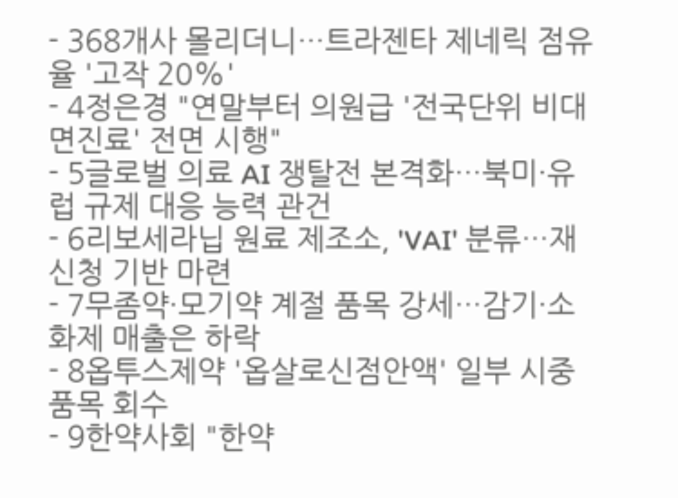- 368개사 몰리더니…트라젠타 제네릭 점유율 '고작 20%'
- 4정은경 "연말부터 의원급 '전국단위 비대면진료' 전면 시행"
- 5글로벌 의료 AI 쟁탈전 본격화…북미·유럽 규제 대응 능력 관건
- 6리보세라닙 원료 제조소, 'VAI' 분류…재신청 기반 마련
- 7무좀약·모기약 계절 품목 강세…감기·소화제 매출은 하락
- 8옵투스제약 '옵살로신점안액' 일부 시중품목 회수
- 9한약사회 "한약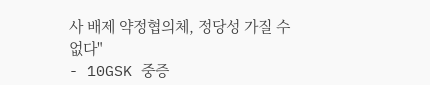사 배제 약정협의체, 정당성 가질 수 없다"
- 10GSK 중증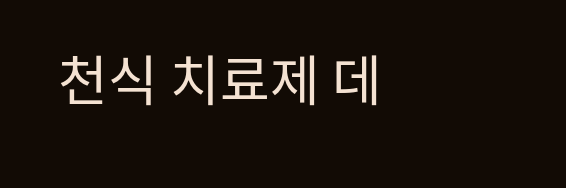천식 치료제 데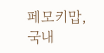페모키맙, 국내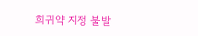희귀약 지정 불발